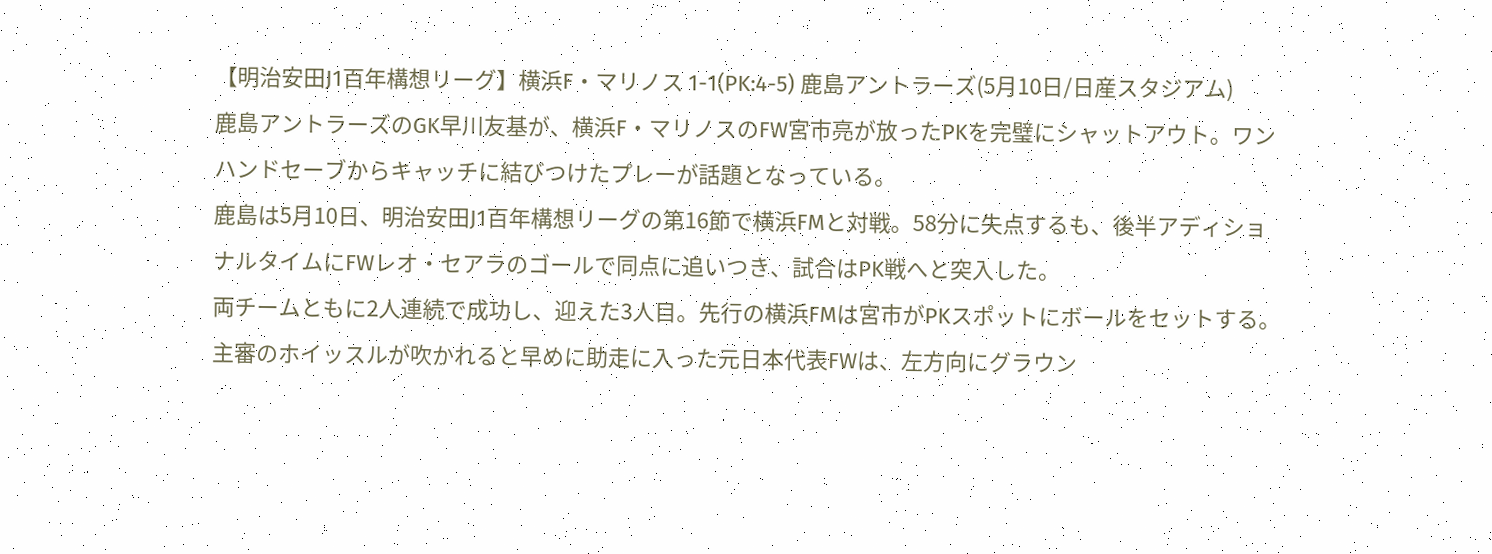【明治安田J1百年構想リーグ】横浜F・マリノス 1-1(PK:4-5) 鹿島アントラーズ(5月10日/日産スタジアム)
鹿島アントラーズのGK早川友基が、横浜F・マリノスのFW宮市亮が放ったPKを完璧にシャットアウト。ワンハンドセーブからキャッチに結びつけたプレーが話題となっている。
鹿島は5月10日、明治安田J1百年構想リーグの第16節で横浜FMと対戦。58分に失点するも、後半アディショナルタイムにFWレオ・セアラのゴールで同点に追いつき、試合はPK戦へと突入した。
両チームともに2人連続で成功し、迎えた3人目。先行の横浜FMは宮市がPKスポットにボールをセットする。主審のホイッスルが吹かれると早めに助走に入った元日本代表FWは、左方向にグラウン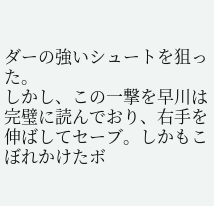ダーの強いシュートを狙った。
しかし、この一撃を早川は完璧に読んでおり、右手を伸ばしてセーブ。しかもこぼれかけたボ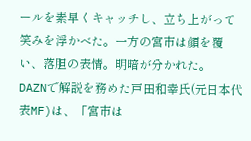ールを素早くキャッチし、立ち上がって笑みを浮かべた。一方の宮市は顔を覆い、落胆の表情。明暗が分かれた。
DAZNで解説を務めた戸田和幸氏(元日本代表MF)は、「宮市は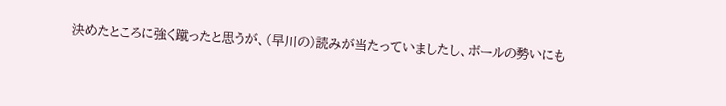決めたところに強く蹴ったと思うが、(早川の)読みが当たっていましたし、ボールの勢いにも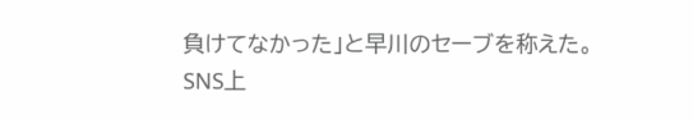負けてなかった」と早川のセーブを称えた。
SNS上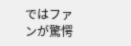ではファンが驚愕